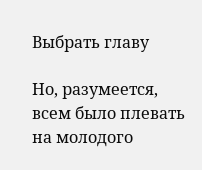Выбрать главу

Но, разумеется, всем было плевать на молодого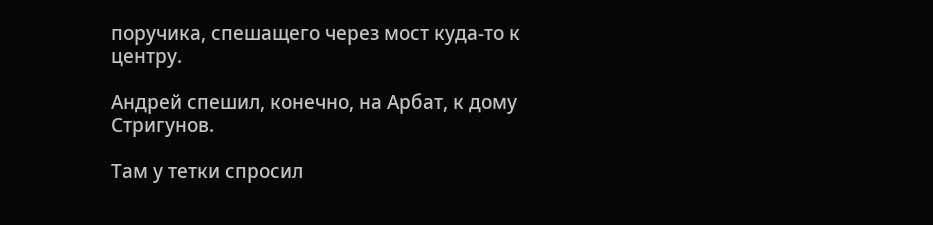поручика, спешащего через мост куда-то к центру.

Андрей спешил, конечно, на Арбат, к дому Стригунов.

Там у тетки спросил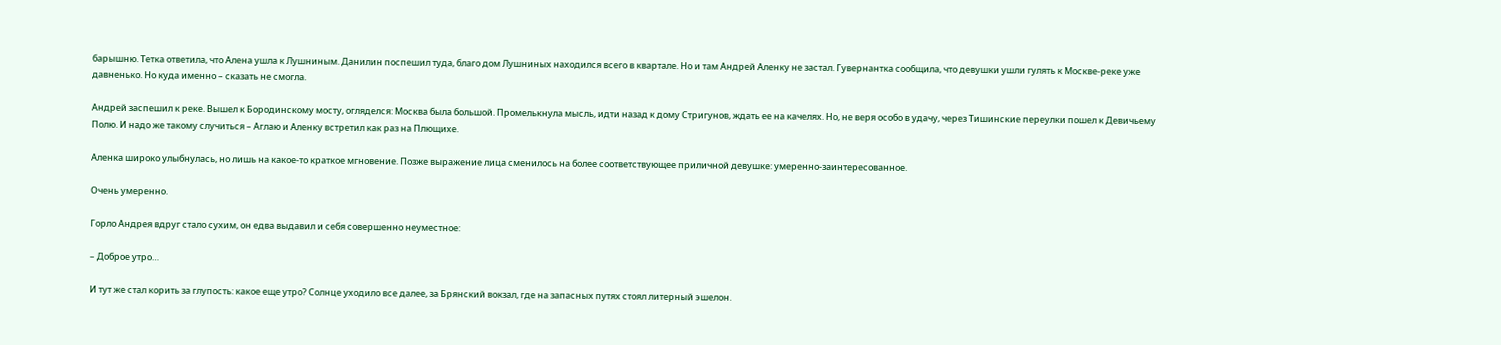барышню. Тетка ответила, что Алена ушла к Лушниным. Данилин поспешил туда, благо дом Лушниных находился всего в квартале. Но и там Андрей Аленку не застал. Гувернантка сообщила, что девушки ушли гулять к Москве-реке уже давненько. Но куда именно – сказать не смогла.

Андрей заспешил к реке. Вышел к Бородинскому мосту, огляделся: Москва была большой. Промелькнула мысль, идти назад к дому Стригунов, ждать ее на качелях. Но, не веря особо в удачу, через Тишинские переулки пошел к Девичьему Полю. И надо же такому случиться – Аглаю и Аленку встретил как раз на Плющихе.

Аленка широко улыбнулась, но лишь на какое-то краткое мгновение. Позже выражение лица сменилось на более соответствующее приличной девушке: умеренно-заинтересованное.

Очень умеренно.

Горло Андрея вдруг стало сухим, он едва выдавил и себя совершенно неуместное:

– Доброе утро…

И тут же стал корить за глупость: какое еще утро? Солнце уходило все далее, за Брянский вокзал, где на запасных путях стоял литерный эшелон.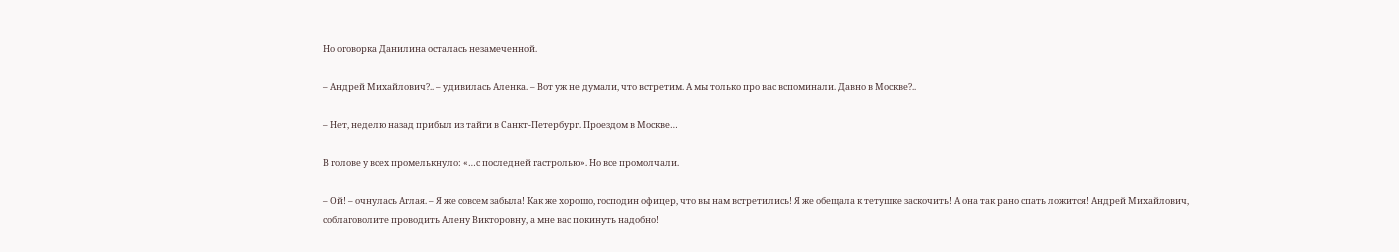Но оговорка Данилина осталась незамеченной.

– Андрей Михайлович?.. – удивилась Аленка. – Вот уж не думали, что встретим. А мы только про вас вспоминали. Давно в Москве?..

– Нет, неделю назад прибыл из тайги в Санкт-Петербург. Проездом в Москве…

В голове у всех промелькнуло: «…с последней гастролью». Но все промолчали.

– Ой! – очнулась Аглая. – Я же совсем забыла! Как же хорошо, господин офицер, что вы нам встретились! Я же обещала к тетушке заскочить! А она так рано спать ложится! Андрей Михайлович, соблаговолите проводить Алену Викторовну, а мне вас покинуть надобно!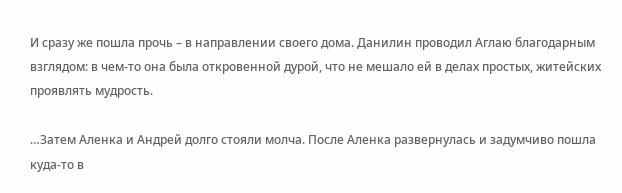И сразу же пошла прочь – в направлении своего дома. Данилин проводил Аглаю благодарным взглядом: в чем-то она была откровенной дурой, что не мешало ей в делах простых, житейских проявлять мудрость.

…Затем Аленка и Андрей долго стояли молча. После Аленка развернулась и задумчиво пошла куда-то в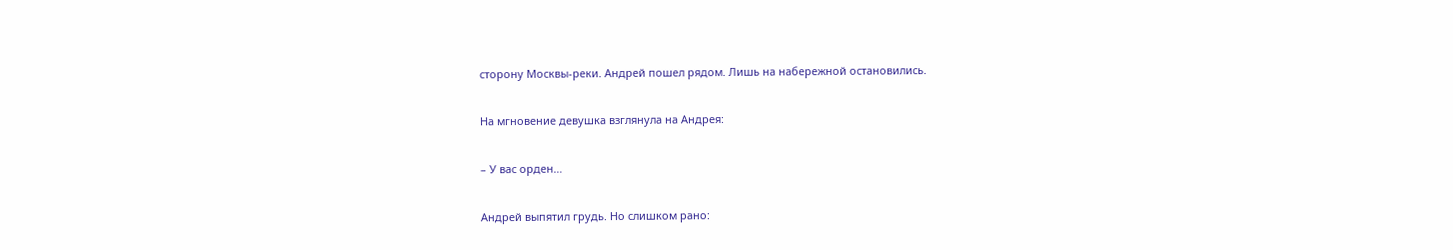сторону Москвы-реки. Андрей пошел рядом. Лишь на набережной остановились.

На мгновение девушка взглянула на Андрея:

– У вас орден…

Андрей выпятил грудь. Но слишком рано: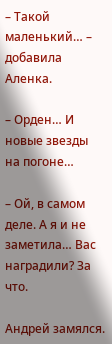– Такой маленький… – добавила Аленка.

– Орден… И новые звезды на погоне…

– Ой, в самом деле. А я и не заметила… Ваc наградили? За что.

Андрей замялся.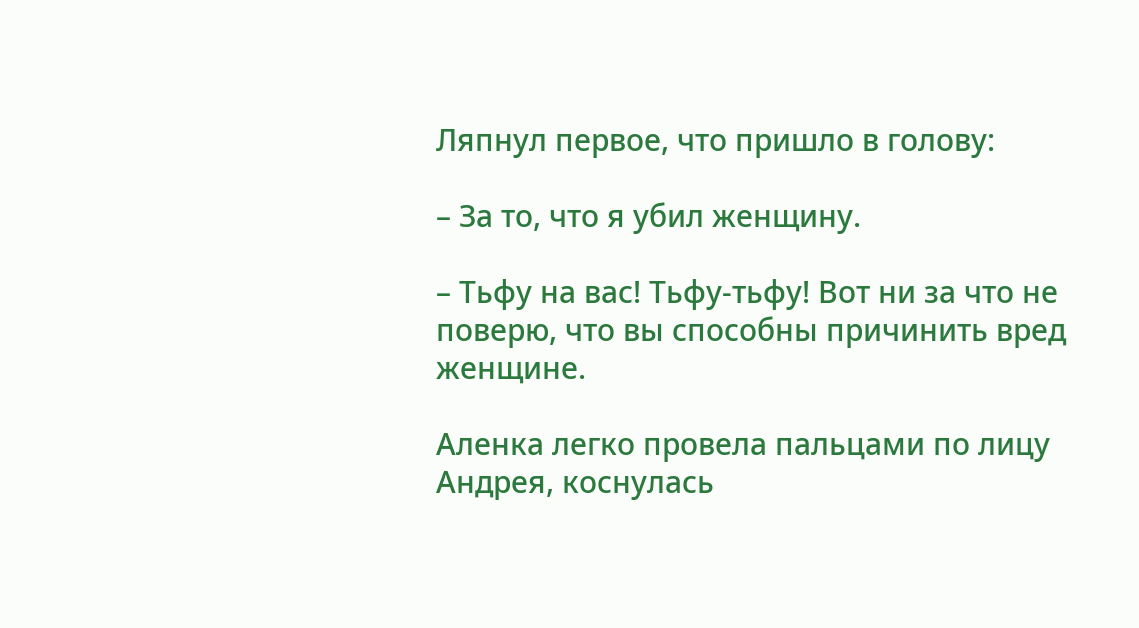Ляпнул первое, что пришло в голову:

– За то, что я убил женщину.

– Тьфу на вас! Тьфу-тьфу! Вот ни за что не поверю, что вы способны причинить вред женщине.

Аленка легко провела пальцами по лицу Андрея, коснулась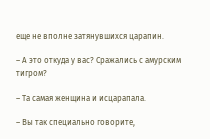еще не вполне затянувшихся царапин.

– А это откуда у вас? Сражались с амурским тигром?

– Та самая женщина и исцарапала.

– Вы так специально говорите,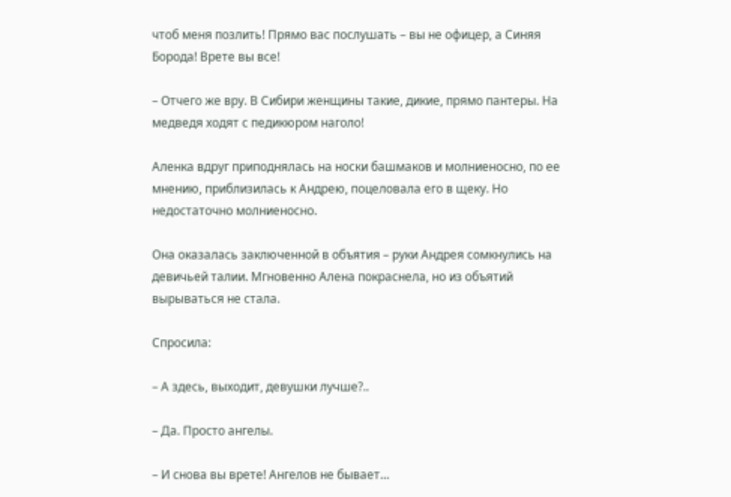чтоб меня позлить! Прямо вас послушать – вы не офицер, а Синяя Борода! Врете вы все!

– Отчего же вру. В Сибири женщины такие, дикие, прямо пантеры. На медведя ходят с педикюром наголо!

Аленка вдруг приподнялась на носки башмаков и молниеносно, по ее мнению, приблизилась к Андрею, поцеловала его в щеку. Но недостаточно молниеносно.

Она оказалась заключенной в объятия – руки Андрея сомкнулись на девичьей талии. Мгновенно Алена покраснела, но из объятий вырываться не стала.

Спросила:

– А здесь, выходит, девушки лучше?..

– Да. Просто ангелы.

– И снова вы врете! Ангелов не бывает…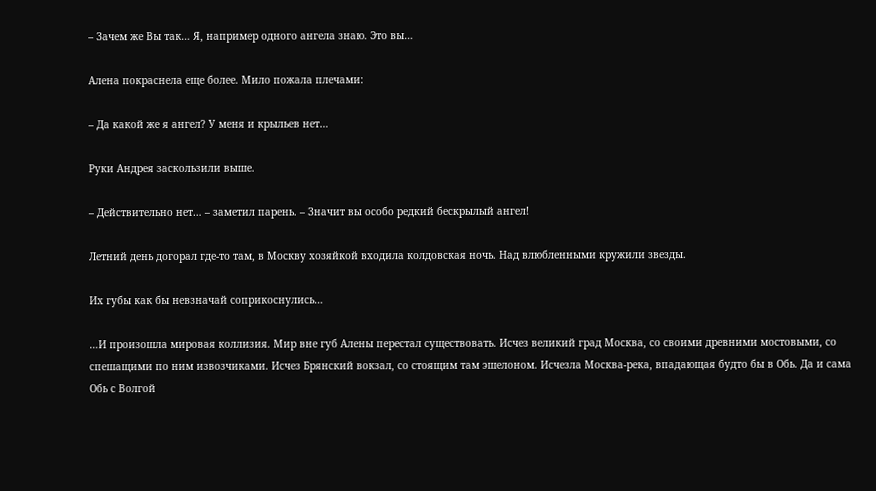– Зачем же Вы так… Я, например одного ангела знаю. Это вы…

Алена покраснела еще более. Мило пожала плечами:

– Да какой же я ангел? У меня и крыльев нет…

Руки Андрея заскользили выше.

– Действительно нет… – заметил парень. – Значит вы особо редкий бескрылый ангел!

Летний день догорал где-то там, в Москву хозяйкой входила колдовская ночь. Над влюбленными кружили звезды.

Их губы как бы невзначай соприкоснулись…

…И произошла мировая коллизия. Мир вне губ Алены перестал существовать. Исчез великий град Москва, со своими древними мостовыми, со спешащими по ним извозчиками. Исчез Брянский вокзал, со стоящим там эшелоном. Исчезла Москва-река, впадающая будто бы в Обь. Да и сама Обь с Волгой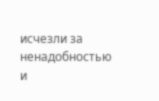исчезли за ненадобностью и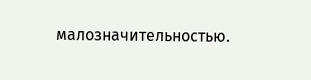малозначительностью.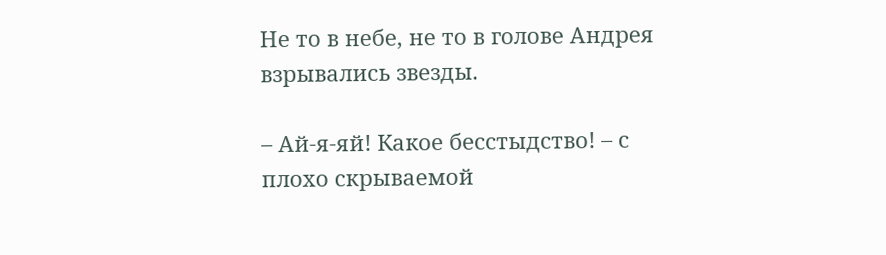Не то в небе, не то в голове Андрея взрывались звезды.

– Ай-я-яй! Какое бесстыдство! – с плохо скрываемой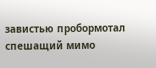завистью пробормотал спешащий мимо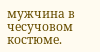мужчина в чесучовом костюме.